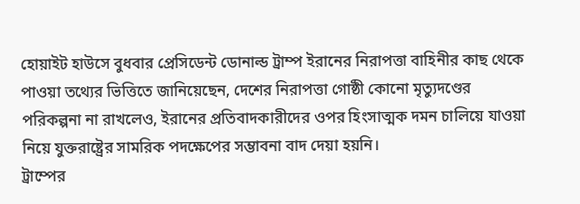হোয়াইট হাউসে বুধবার প্রেসিডেন্ট ডোনাল্ড ট্রাম্প ইরানের নিরাপত্তা বাহিনীর কাছ থেকে পাওয়া তথ্যের ভিত্তিতে জানিয়েছেন, দেশের নিরাপত্তা গোষ্ঠী কোনো মৃত্যুদণ্ডের পরিকল্পনা না রাখলেও, ইরানের প্রতিবাদকারীদের ওপর হিংসাত্মক দমন চালিয়ে যাওয়া নিয়ে যুক্তরাষ্ট্রের সামরিক পদক্ষেপের সম্ভাবনা বাদ দেয়া হয়নি।
ট্রাম্পের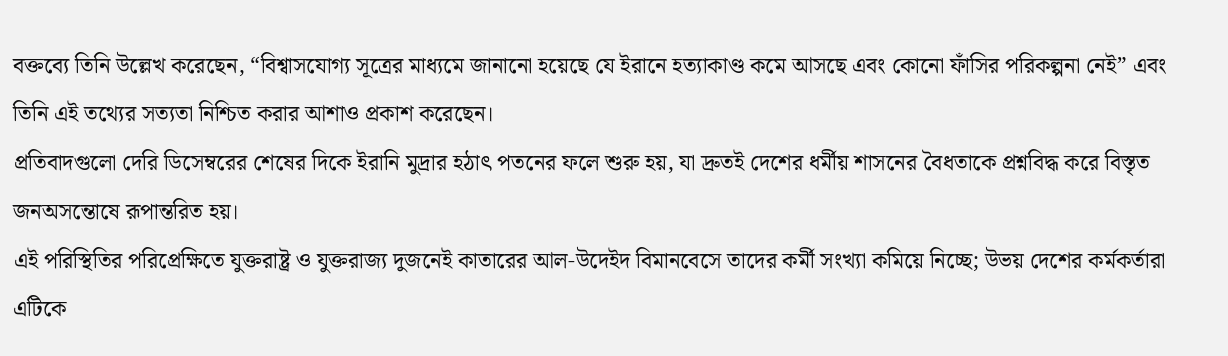বক্তব্যে তিনি উল্লেখ করেছেন, “বিশ্বাসযোগ্য সূত্রের মাধ্যমে জানানো হয়েছে যে ইরানে হত্যাকাণ্ড কমে আসছে এবং কোনো ফাঁসির পরিকল্পনা নেই” এবং তিনি এই তথ্যের সত্যতা নিশ্চিত করার আশাও প্রকাশ করেছেন।
প্রতিবাদগুলো দেরি ডিসেম্বরের শেষের দিকে ইরানি মুদ্রার হঠাৎ পতনের ফলে শুরু হয়, যা দ্রুতই দেশের ধর্মীয় শাসনের বৈধতাকে প্রশ্নবিদ্ধ করে বিস্তৃত জনঅসন্তোষে রূপান্তরিত হয়।
এই পরিস্থিতির পরিপ্রেক্ষিতে যুক্তরাষ্ট্র ও যুক্তরাজ্য দুজনেই কাতারের আল‑উদেইদ বিমানবেসে তাদের কর্মী সংখ্যা কমিয়ে নিচ্ছে; উভয় দেশের কর্মকর্তারা এটিকে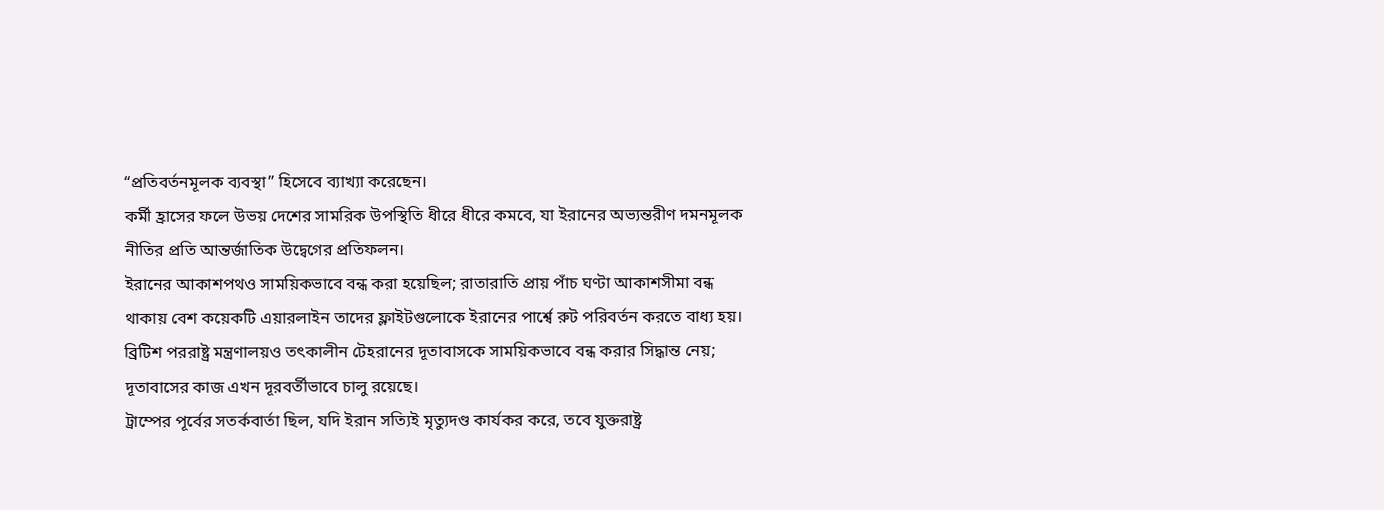“প্রতিবর্তনমূলক ব্যবস্থা” হিসেবে ব্যাখ্যা করেছেন।
কর্মী হ্রাসের ফলে উভয় দেশের সামরিক উপস্থিতি ধীরে ধীরে কমবে, যা ইরানের অভ্যন্তরীণ দমনমূলক নীতির প্রতি আন্তর্জাতিক উদ্বেগের প্রতিফলন।
ইরানের আকাশপথও সাময়িকভাবে বন্ধ করা হয়েছিল; রাতারাতি প্রায় পাঁচ ঘণ্টা আকাশসীমা বন্ধ থাকায় বেশ কয়েকটি এয়ারলাইন তাদের ফ্লাইটগুলোকে ইরানের পার্শ্বে রুট পরিবর্তন করতে বাধ্য হয়।
ব্রিটিশ পররাষ্ট্র মন্ত্রণালয়ও তৎকালীন টেহরানের দূতাবাসকে সাময়িকভাবে বন্ধ করার সিদ্ধান্ত নেয়; দূতাবাসের কাজ এখন দূরবর্তীভাবে চালু রয়েছে।
ট্রাম্পের পূর্বের সতর্কবার্তা ছিল, যদি ইরান সত্যিই মৃত্যুদণ্ড কার্যকর করে, তবে যুক্তরাষ্ট্র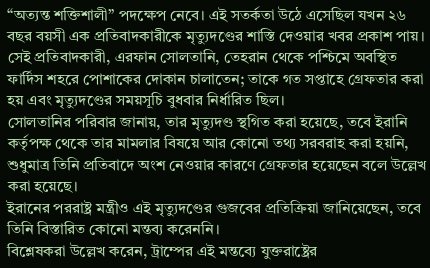“অত্যন্ত শক্তিশালী” পদক্ষেপ নেবে। এই সতর্কতা উঠে এসেছিল যখন ২৬ বছর বয়সী এক প্রতিবাদকারীকে মৃত্যুদণ্ডের শাস্তি দেওয়ার খবর প্রকাশ পায়।
সেই প্রতিবাদকারী, এরফান সোলতানি, তেহরান থেকে পশ্চিমে অবস্থিত ফার্দিস শহরে পোশাকের দোকান চালাতেন; তাকে গত সপ্তাহে গ্রেফতার করা হয় এবং মৃত্যুদণ্ডের সময়সূচি বুধবার নির্ধারিত ছিল।
সোলতানির পরিবার জানায়, তার মৃত্যুদণ্ড স্থগিত করা হয়েছে, তবে ইরানি কর্তৃপক্ষ থেকে তার মামলার বিষয়ে আর কোনো তথ্য সরবরাহ করা হয়নি, শুধুমাত্র তিনি প্রতিবাদে অংশ নেওয়ার কারণে গ্রেফতার হয়েছেন বলে উল্লেখ করা হয়েছে।
ইরানের পররাষ্ট্র মন্ত্রীও এই মৃত্যুদণ্ডের গুজবের প্রতিক্রিয়া জানিয়েছেন, তবে তিনি বিস্তারিত কোনো মন্তব্য করেননি।
বিশ্লেষকরা উল্লেখ করেন, ট্রাম্পের এই মন্তব্যে যুক্তরাষ্ট্রের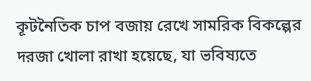কূটনৈতিক চাপ বজায় রেখে সামরিক বিকল্পের দরজা খোলা রাখা হয়েছে, যা ভবিষ্যতে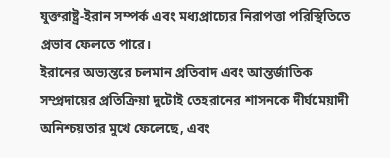যুক্তরাষ্ট্র‑ইরান সম্পর্ক এবং মধ্যপ্রাচ্যের নিরাপত্তা পরিস্থিতিতে প্রভাব ফেলতে পারে।
ইরানের অভ্যন্তরে চলমান প্রতিবাদ এবং আন্তর্জাতিক সম্প্রদায়ের প্রতিক্রিয়া দুটোই তেহরানের শাসনকে দীর্ঘমেয়াদী অনিশ্চয়তার মুখে ফেলেছে, এবং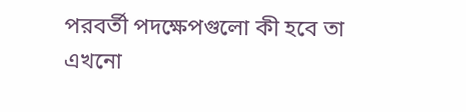পরবর্তী পদক্ষেপগুলো কী হবে তা এখনো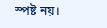স্পষ্ট নয়।